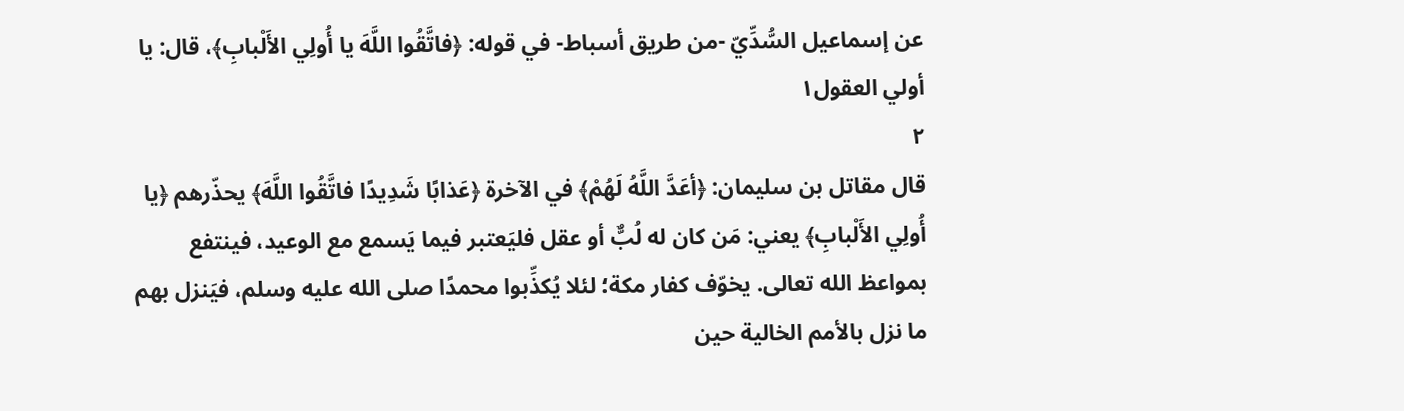عن إسماعيل السُّدِّيّ -من طريق أسباط- في قوله: ﴿فاتَّقُوا اللَّهَ يا أُولِي الأَلْبابِ﴾، قال: يا أولي العقول١
٢
قال مقاتل بن سليمان: ﴿أعَدَّ اللَّهُ لَهُمْ﴾ في الآخرة ﴿عَذابًا شَدِيدًا فاتَّقُوا اللَّهَ﴾ يحذّرهم ﴿يا أُولِي الأَلْبابِ﴾ يعني: مَن كان له لُبٌّ أو عقل فليَعتبر فيما يَسمع مع الوعيد، فينتفع بمواعظ الله تعالى. يخوّف كفار مكة؛ لئلا يُكذِّبوا محمدًا صلى الله عليه وسلم، فيَنزل بهم ما نزل بالأمم الخالية حين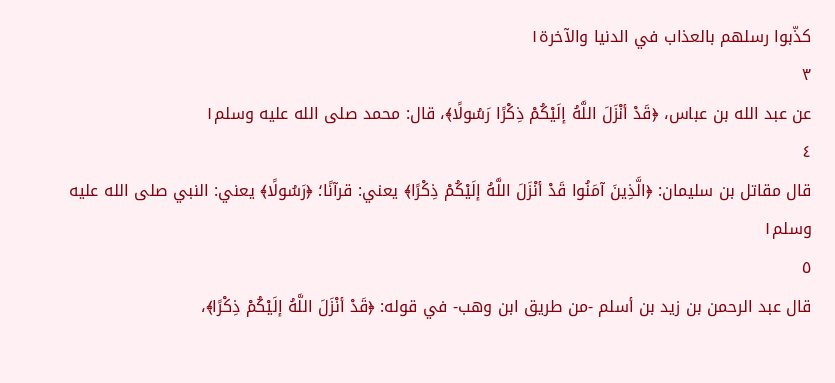كذّبوا رسلهم بالعذاب في الدنيا والآخرة١
٣
عن عبد الله بن عباس، ﴿قَدْ أنْزَلَ اللَّهُ إلَيْكُمْ ذِكْرًا رَسُولًا﴾، قال: محمد صلى الله عليه وسلم١
٤
قال مقاتل بن سليمان: ﴿الَّذِينَ آمَنُوا قَدْ أنْزَلَ اللَّهُ إلَيْكُمْ ذِكْرًا﴾ يعني: قرآنًا؛ ﴿رَسُولًا﴾ يعني: النبي صلى الله عليه وسلم١
٥
قال عبد الرحمن بن زيد بن أسلم -من طريق ابن وهب- في قوله: ﴿قَدْ أنْزَلَ اللَّهُ إلَيْكُمْ ذِكْرًا﴾،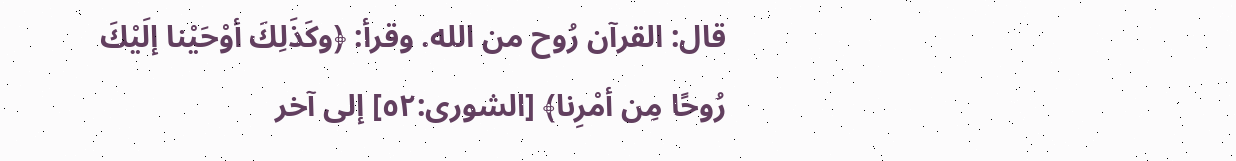قال: القرآن رُوح من الله. وقرأ: ﴿وكَذَلِكَ أوْحَيْنا إلَيْكَ رُوحًا مِن أمْرِنا﴾ [الشورى:٥٢] إلى آخر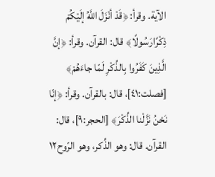الآية. وقرأ: ﴿قَدْ أنْزَلَ اللَّهُ إلَيْكُمْ ذِكْرًارَسُولًا﴾ قال: القرآن. وقرأ: ﴿إنَّ الَّذِينَ كَفَرُوا بِالذِّكْرِ لَمّا جاءَهُمْ﴾ [فصلت:٤١]، قال: بالقرآن. وقرأ: ﴿إنّا نَحْنُ نَزَّلْنا الذِّكْرَ﴾ [الحجر:٩]، قال: القرآن. قال: وهو الذِّكر، وهو الرّوح١٢